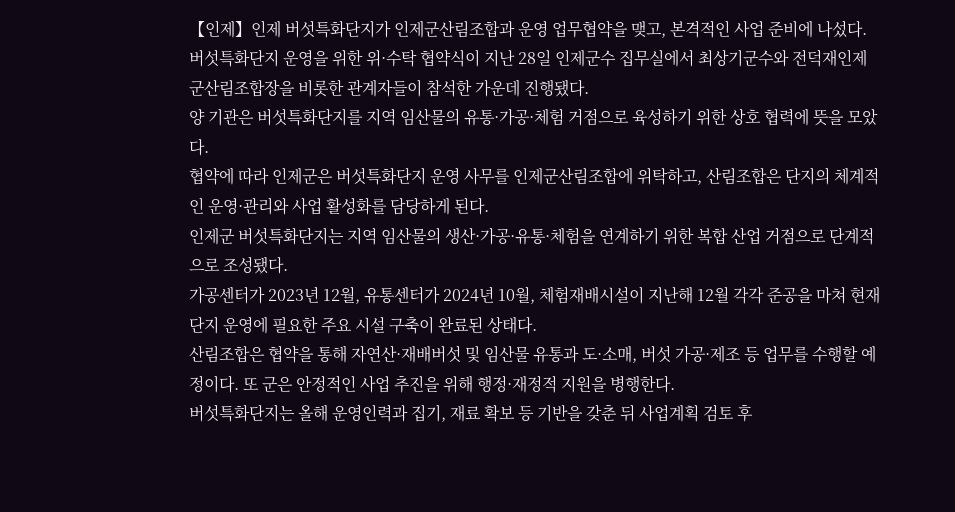【인제】인제 버섯특화단지가 인제군산림조합과 운영 업무협약을 맺고, 본격적인 사업 준비에 나섰다.
버섯특화단지 운영을 위한 위·수탁 협약식이 지난 28일 인제군수 집무실에서 최상기군수와 전덕재인제군산림조합장을 비롯한 관계자들이 참석한 가운데 진행됐다.
양 기관은 버섯특화단지를 지역 임산물의 유통·가공·체험 거점으로 육성하기 위한 상호 협력에 뜻을 모았다.
협약에 따라 인제군은 버섯특화단지 운영 사무를 인제군산림조합에 위탁하고, 산림조합은 단지의 체계적인 운영·관리와 사업 활성화를 담당하게 된다.
인제군 버섯특화단지는 지역 임산물의 생산·가공·유통·체험을 연계하기 위한 복합 산업 거점으로 단계적으로 조성됐다.
가공센터가 2023년 12월, 유통센터가 2024년 10월, 체험재배시설이 지난해 12월 각각 준공을 마쳐 현재 단지 운영에 필요한 주요 시설 구축이 완료된 상태다.
산림조합은 협약을 통해 자연산·재배버섯 및 임산물 유통과 도·소매, 버섯 가공·제조 등 업무를 수행할 예정이다. 또 군은 안정적인 사업 추진을 위해 행정·재정적 지원을 병행한다.
버섯특화단지는 올해 운영인력과 집기, 재료 확보 등 기반을 갖춘 뒤 사업계획 검토 후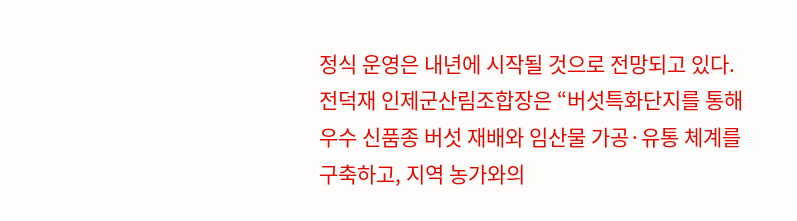정식 운영은 내년에 시작될 것으로 전망되고 있다.
전덕재 인제군산림조합장은 “버섯특화단지를 통해 우수 신품종 버섯 재배와 임산물 가공·유통 체계를 구축하고, 지역 농가와의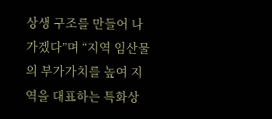상생 구조를 만들어 나가겠다”며 “지역 임산물의 부가가치를 높여 지역을 대표하는 특화상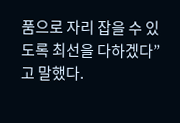품으로 자리 잡을 수 있도록 최선을 다하겠다”고 말했다.